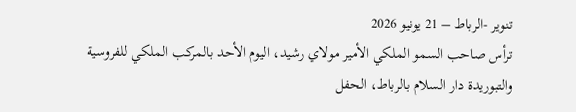تنوير -الرباط – 21 يونيو 2026
ترأس صاحب السمو الملكي الأمير مولاي رشيد، اليوم الأحد بالمركب الملكي للفروسية والتبوريدة دار السلام بالرباط، الحفل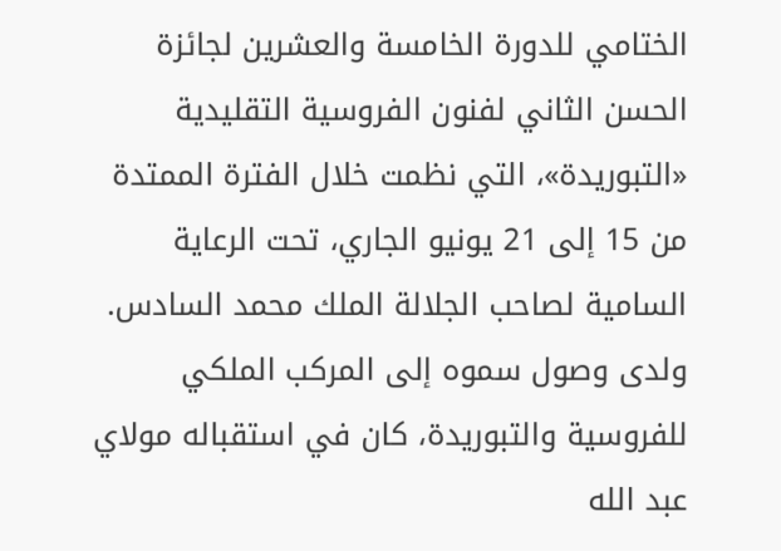الختامي للدورة الخامسة والعشرين لجائزة الحسن الثاني لفنون الفروسية التقليدية «التبوريدة»، التي نظمت خلال الفترة الممتدة من 15 إلى 21 يونيو الجاري، تحت الرعاية السامية لصاحب الجلالة الملك محمد السادس.
ولدى وصول سموه إلى المركب الملكي للفروسية والتبوريدة، كان في استقباله مولاي عبد الله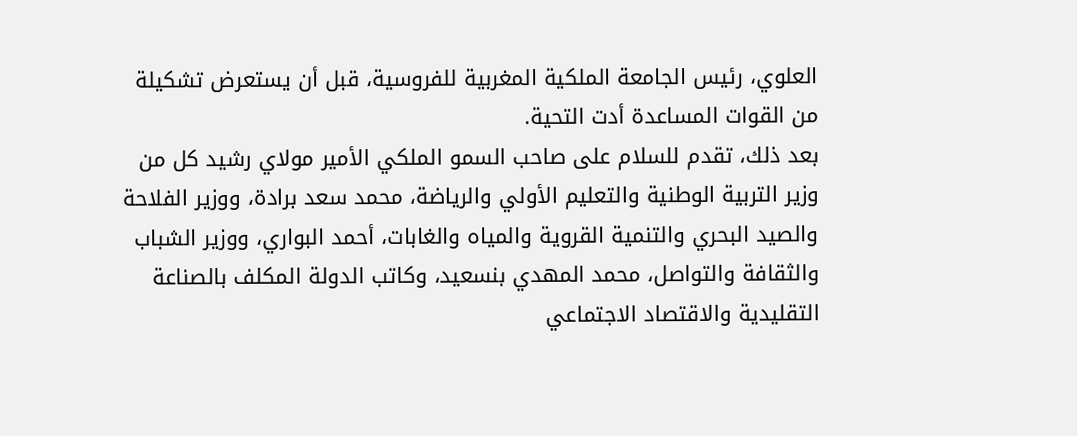العلوي، رئيس الجامعة الملكية المغربية للفروسية، قبل أن يستعرض تشكيلة من القوات المساعدة أدت التحية.
بعد ذلك، تقدم للسلام على صاحب السمو الملكي الأمير مولاي رشيد كل من وزير التربية الوطنية والتعليم الأولي والرياضة، محمد سعد برادة، ووزير الفلاحة والصيد البحري والتنمية القروية والمياه والغابات، أحمد البواري، ووزير الشباب والثقافة والتواصل، محمد المهدي بنسعيد، وكاتب الدولة المكلف بالصناعة التقليدية والاقتصاد الاجتماعي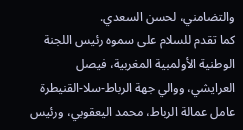والتضامني، لحسن السعدي.
كما تقدم للسلام على سموه رئيس اللجنة الوطنية الأولمبية المغربية، فيصل العرايشي، ووالي جهة الرباط-سلا-القنيطرة عامل عمالة الرباط، محمد اليعقوبي، ورئيس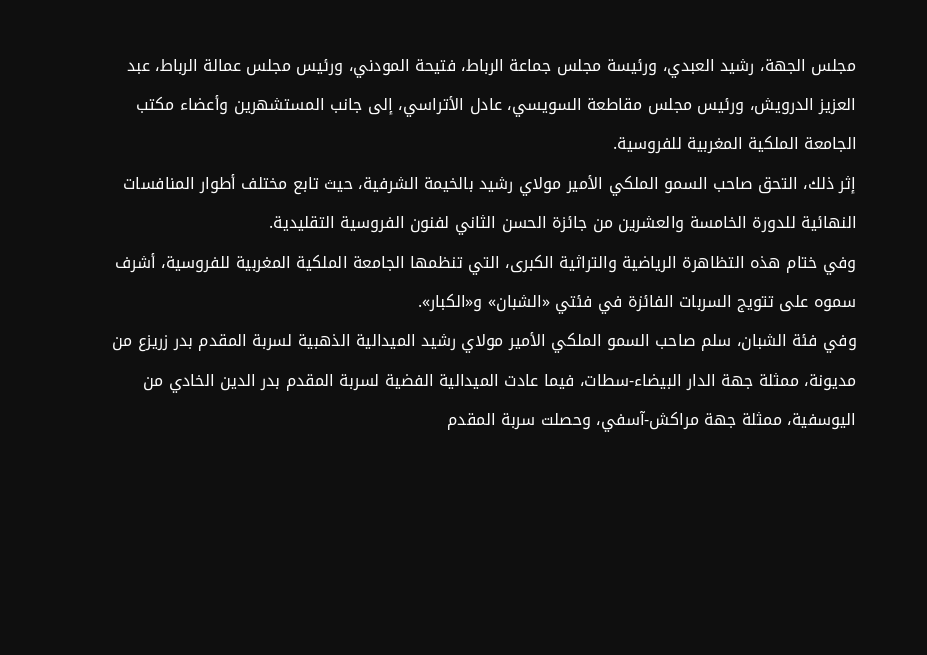مجلس الجهة، رشيد العبدي، ورئيسة مجلس جماعة الرباط، فتيحة المودني، ورئيس مجلس عمالة الرباط، عبد العزيز الدرويش، ورئيس مجلس مقاطعة السويسي، عادل الأتراسي، إلى جانب المستشهرين وأعضاء مكتب الجامعة الملكية المغربية للفروسية.
إثر ذلك، التحق صاحب السمو الملكي الأمير مولاي رشيد بالخيمة الشرفية، حيث تابع مختلف أطوار المنافسات النهائية للدورة الخامسة والعشرين من جائزة الحسن الثاني لفنون الفروسية التقليدية.
وفي ختام هذه التظاهرة الرياضية والتراثية الكبرى، التي تنظمها الجامعة الملكية المغربية للفروسية، أشرف سموه على تتويج السربات الفائزة في فئتي «الشبان» و«الكبار».
وفي فئة الشبان، سلم صاحب السمو الملكي الأمير مولاي رشيد الميدالية الذهبية لسربة المقدم بدر زريزع من مديونة، ممثلة جهة الدار البيضاء-سطات، فيما عادت الميدالية الفضية لسربة المقدم بدر الدين الخادي من اليوسفية، ممثلة جهة مراكش-آسفي، وحصلت سربة المقدم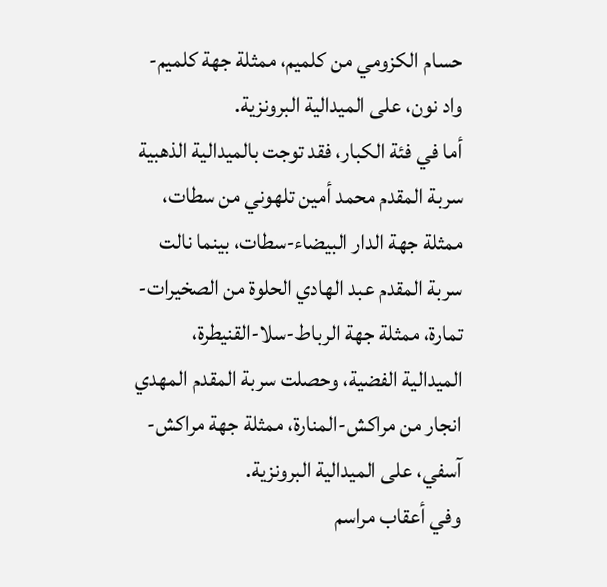حسام الكزومي من كلميم، ممثلة جهة كلميم-واد نون، على الميدالية البرونزية.
أما في فئة الكبار، فقد توجت بالميدالية الذهبية سربة المقدم محمد أمين تلهوني من سطات، ممثلة جهة الدار البيضاء-سطات، بينما نالت سربة المقدم عبد الهادي الحلوة من الصخيرات-تمارة، ممثلة جهة الرباط-سلا-القنيطرة، الميدالية الفضية، وحصلت سربة المقدم المهدي انجار من مراكش-المنارة، ممثلة جهة مراكش-آسفي، على الميدالية البرونزية.
وفي أعقاب مراسم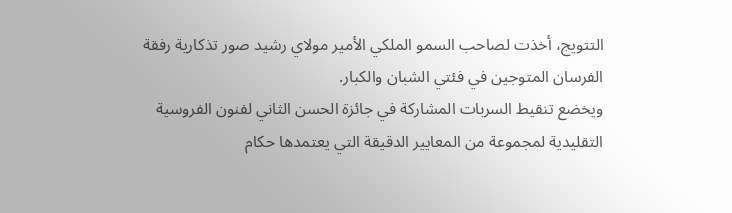التتويج، أخذت لصاحب السمو الملكي الأمير مولاي رشيد صور تذكارية رفقة الفرسان المتوجين في فئتي الشبان والكبار.
ويخضع تنقيط السربات المشاركة في جائزة الحسن الثاني لفنون الفروسية التقليدية لمجموعة من المعايير الدقيقة التي يعتمدها حكام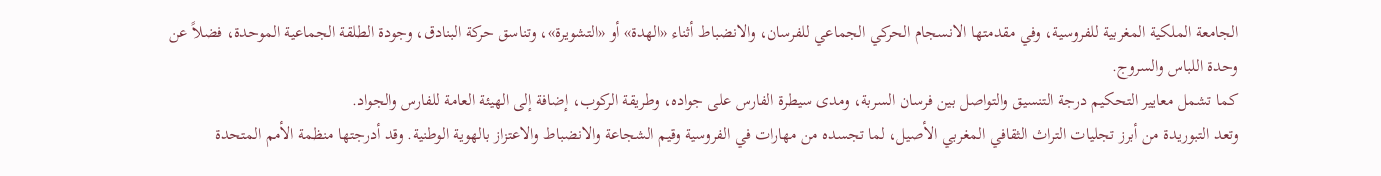الجامعة الملكية المغربية للفروسية، وفي مقدمتها الانسجام الحركي الجماعي للفرسان، والانضباط أثناء «الهدة» أو «التشويرة»، وتناسق حركة البنادق، وجودة الطلقة الجماعية الموحدة، فضلاً عن وحدة اللباس والسروج.
كما تشمل معايير التحكيم درجة التنسيق والتواصل بين فرسان السربة، ومدى سيطرة الفارس على جواده، وطريقة الركوب، إضافة إلى الهيئة العامة للفارس والجواد.
وتعد التبوريدة من أبرز تجليات التراث الثقافي المغربي الأصيل، لما تجسده من مهارات في الفروسية وقيم الشجاعة والانضباط والاعتزاز بالهوية الوطنية. وقد أدرجتها منظمة الأمم المتحدة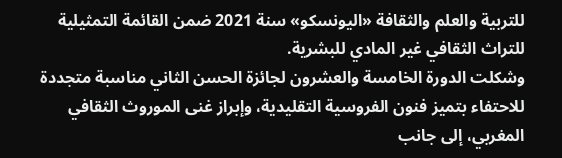للتربية والعلم والثقافة «اليونسكو» سنة 2021 ضمن القائمة التمثيلية للتراث الثقافي غير المادي للبشرية.
وشكلت الدورة الخامسة والعشرون لجائزة الحسن الثاني مناسبة متجددة للاحتفاء بتميز فنون الفروسية التقليدية، وإبراز غنى الموروث الثقافي المغربي، إلى جانب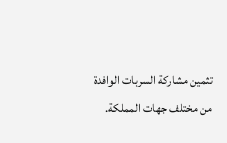تثمين مشاركة السربات الوافدة من مختلف جهات المملكة.